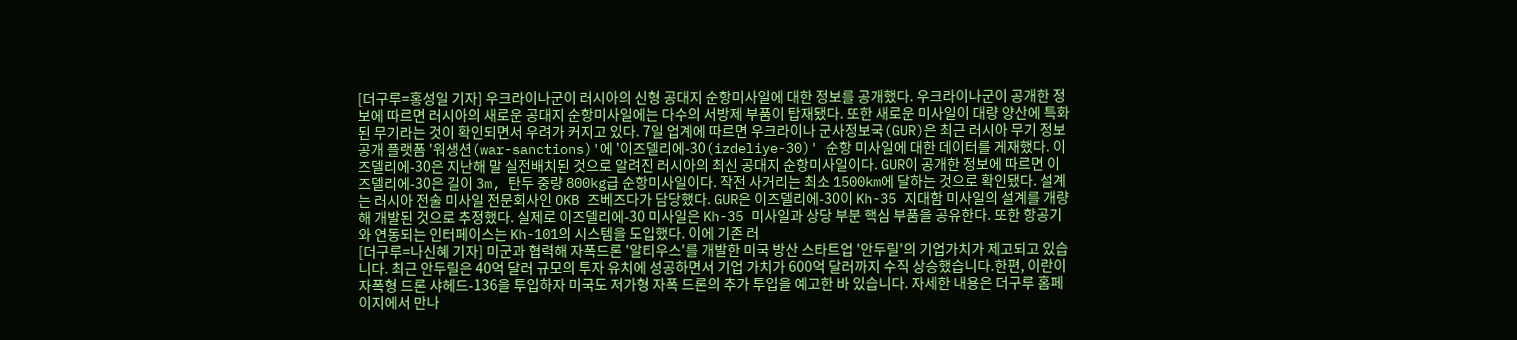[더구루=홍성일 기자] 우크라이나군이 러시아의 신형 공대지 순항미사일에 대한 정보를 공개했다. 우크라이나군이 공개한 정보에 따르면 러시아의 새로운 공대지 순항미사일에는 다수의 서방제 부품이 탑재됐다. 또한 새로운 미사일이 대량 양산에 특화된 무기라는 것이 확인되면서 우려가 커지고 있다. 7일 업계에 따르면 우크라이나 군사정보국(GUR)은 최근 러시아 무기 정보공개 플랫폼 '워생션(war-sanctions)'에 '이즈델리에-30(izdeliye-30)' 순항 미사일에 대한 데이터를 게재했다. 이즈델리에-30은 지난해 말 실전배치된 것으로 알려진 러시아의 최신 공대지 순항미사일이다. GUR이 공개한 정보에 따르면 이즈델리에-30은 길이 3m, 탄두 중량 800kg급 순항미사일이다. 작전 사거리는 최소 1500km에 달하는 것으로 확인됐다. 설계는 러시아 전술 미사일 전문회사인 OKB 즈베즈다가 담당했다. GUR은 이즈델리에-30이 Kh-35 지대함 미사일의 설계를 개량해 개발된 것으로 추정했다. 실제로 이즈델리에-30 미사일은 Kh-35 미사일과 상당 부분 핵심 부품을 공유한다. 또한 항공기와 연동되는 인터페이스는 Kh-101의 시스템을 도입했다. 이에 기존 러
[더구루=나신혜 기자] 미군과 협력해 자폭드론 '알티우스'를 개발한 미국 방산 스타트업 '안두릴'의 기업가치가 제고되고 있습니다. 최근 안두릴은 40억 달러 규모의 투자 유치에 성공하면서 기업 가치가 600억 달러까지 수직 상승했습니다.한편, 이란이 자폭형 드론 샤헤드-136을 투입하자 미국도 저가형 자폭 드론의 추가 투입을 예고한 바 있습니다. 자세한 내용은 더구루 홈페이지에서 만나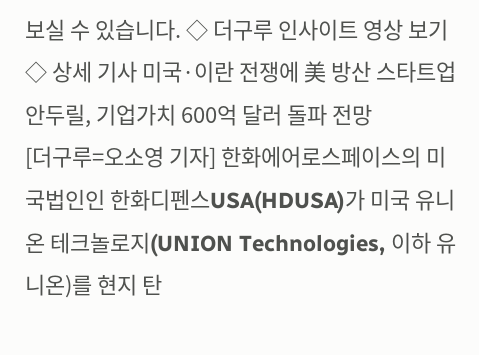보실 수 있습니다. ◇ 더구루 인사이트 영상 보기 ◇ 상세 기사 미국·이란 전쟁에 美 방산 스타트업 안두릴, 기업가치 600억 달러 돌파 전망
[더구루=오소영 기자] 한화에어로스페이스의 미국법인인 한화디펜스USA(HDUSA)가 미국 유니온 테크놀로지(UNION Technologies, 이하 유니온)를 현지 탄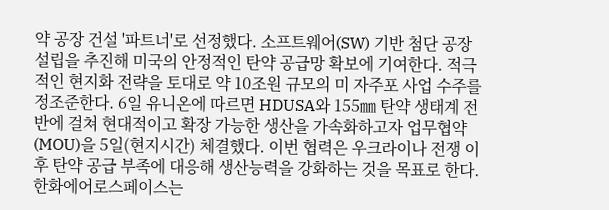약 공장 건설 '파트너'로 선정했다. 소프트웨어(SW) 기반 첨단 공장 설립을 추진해 미국의 안정적인 탄약 공급망 확보에 기여한다. 적극적인 현지화 전략을 토대로 약 10조원 규모의 미 자주포 사업 수주를 정조준한다. 6일 유니온에 따르면 HDUSA와 155㎜ 탄약 생태계 전반에 걸쳐 현대적이고 확장 가능한 생산을 가속화하고자 업무협약(MOU)을 5일(현지시간) 체결했다. 이번 협력은 우크라이나 전쟁 이후 탄약 공급 부족에 대응해 생산능력을 강화하는 것을 목표로 한다. 한화에어로스페이스는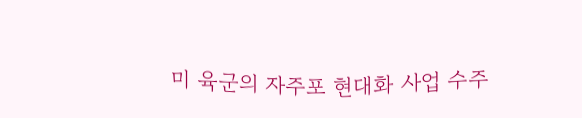미 육군의 자주포 현대화 사업 수주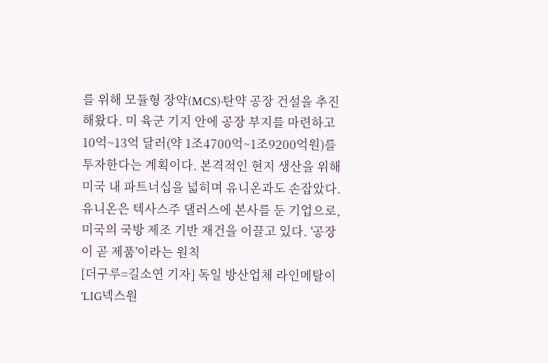를 위해 모듈형 장약(MCS)·탄약 공장 건설을 추진해왔다. 미 육군 기지 안에 공장 부지를 마련하고 10억~13억 달러(약 1조4700억~1조9200억원)를 투자한다는 계획이다. 본격적인 현지 생산을 위해 미국 내 파트너십을 넓히며 유니온과도 손잡았다. 유니온은 텍사스주 댈러스에 본사를 둔 기업으로, 미국의 국방 제조 기반 재건을 이끌고 있다. '공장이 곧 제품'이라는 원칙
[더구루=길소연 기자] 독일 방산업체 라인메탈이 'LIG넥스원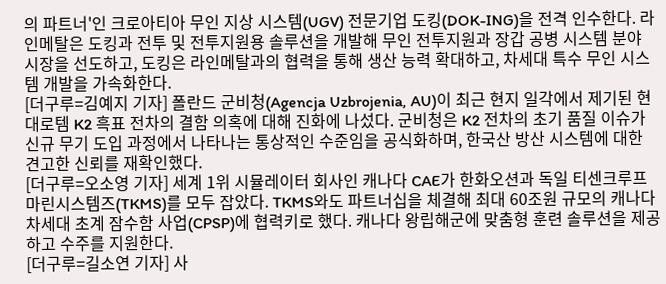의 파트너'인 크로아티아 무인 지상 시스템(UGV) 전문기업 도킹(DOK-ING)을 전격 인수한다. 라인메탈은 도킹과 전투 및 전투지원용 솔루션을 개발해 무인 전투지원과 장갑 공병 시스템 분야 시장을 선도하고, 도킹은 라인메탈과의 협력을 통해 생산 능력 확대하고, 차세대 특수 무인 시스템 개발을 가속화한다.
[더구루=김예지 기자] 폴란드 군비청(Agencja Uzbrojenia, AU)이 최근 현지 일각에서 제기된 현대로템 K2 흑표 전차의 결함 의혹에 대해 진화에 나섰다. 군비청은 K2 전차의 초기 품질 이슈가 신규 무기 도입 과정에서 나타나는 통상적인 수준임을 공식화하며, 한국산 방산 시스템에 대한 견고한 신뢰를 재확인했다.
[더구루=오소영 기자] 세계 1위 시뮬레이터 회사인 캐나다 CAE가 한화오션과 독일 티센크루프마린시스템즈(TKMS)를 모두 잡았다. TKMS와도 파트너십을 체결해 최대 60조원 규모의 캐나다 차세대 초계 잠수함 사업(CPSP)에 협력키로 했다. 캐나다 왕립해군에 맞춤형 훈련 솔루션을 제공하고 수주를 지원한다.
[더구루=길소연 기자] 사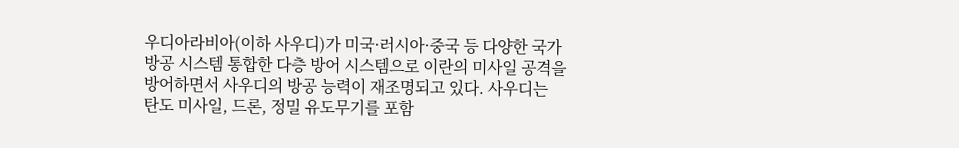우디아라비아(이하 사우디)가 미국·러시아·중국 등 다양한 국가 방공 시스템 통합한 다층 방어 시스템으로 이란의 미사일 공격을 방어하면서 사우디의 방공 능력이 재조명되고 있다. 사우디는 탄도 미사일, 드론, 정밀 유도무기를 포함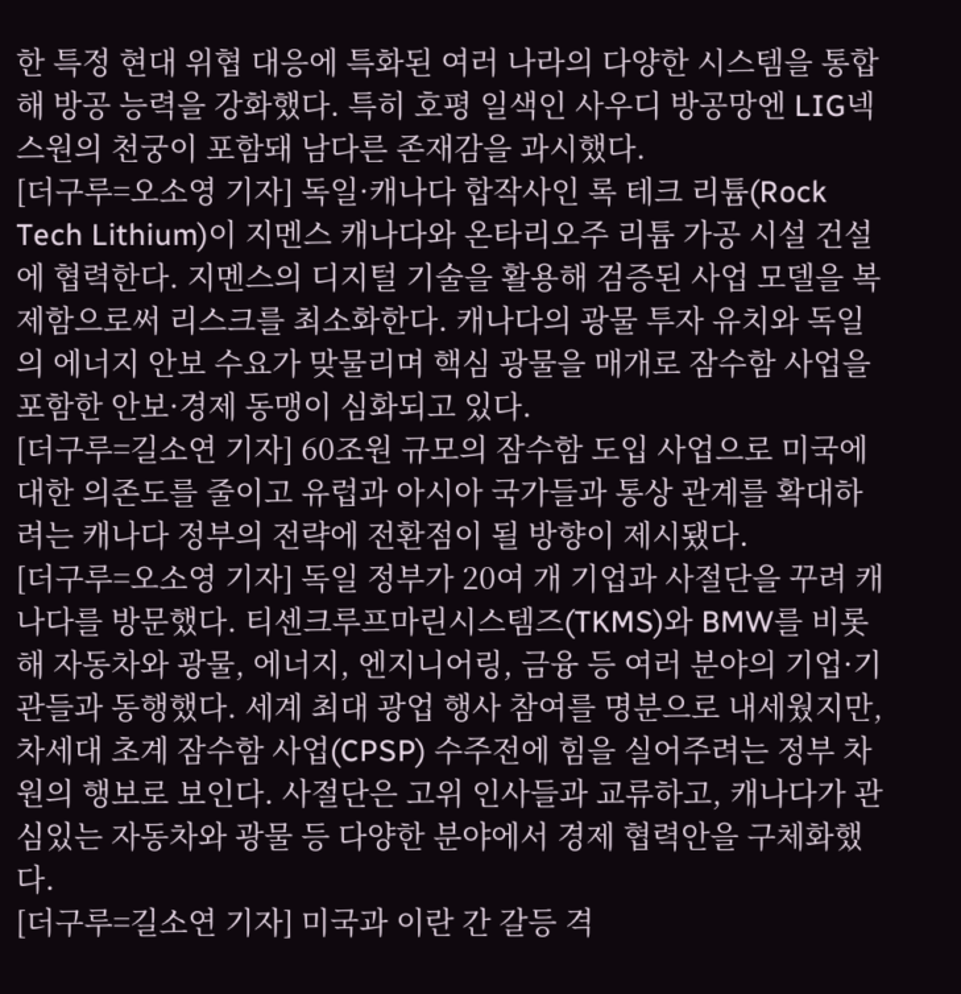한 특정 현대 위협 대응에 특화된 여러 나라의 다양한 시스템을 통합해 방공 능력을 강화했다. 특히 호평 일색인 사우디 방공망엔 LIG넥스원의 천궁이 포함돼 남다른 존재감을 과시했다.
[더구루=오소영 기자] 독일·캐나다 합작사인 록 테크 리튬(Rock Tech Lithium)이 지멘스 캐나다와 온타리오주 리튬 가공 시설 건설에 협력한다. 지멘스의 디지털 기술을 활용해 검증된 사업 모델을 복제함으로써 리스크를 최소화한다. 캐나다의 광물 투자 유치와 독일의 에너지 안보 수요가 맞물리며 핵심 광물을 매개로 잠수함 사업을 포함한 안보·경제 동맹이 심화되고 있다.
[더구루=길소연 기자] 60조원 규모의 잠수함 도입 사업으로 미국에 대한 의존도를 줄이고 유럽과 아시아 국가들과 통상 관계를 확대하려는 캐나다 정부의 전략에 전환점이 될 방향이 제시됐다.
[더구루=오소영 기자] 독일 정부가 20여 개 기업과 사절단을 꾸려 캐나다를 방문했다. 티센크루프마린시스템즈(TKMS)와 BMW를 비롯해 자동차와 광물, 에너지, 엔지니어링, 금융 등 여러 분야의 기업·기관들과 동행했다. 세계 최대 광업 행사 참여를 명분으로 내세웠지만, 차세대 초계 잠수함 사업(CPSP) 수주전에 힘을 실어주려는 정부 차원의 행보로 보인다. 사절단은 고위 인사들과 교류하고, 캐나다가 관심있는 자동차와 광물 등 다양한 분야에서 경제 협력안을 구체화했다.
[더구루=길소연 기자] 미국과 이란 간 갈등 격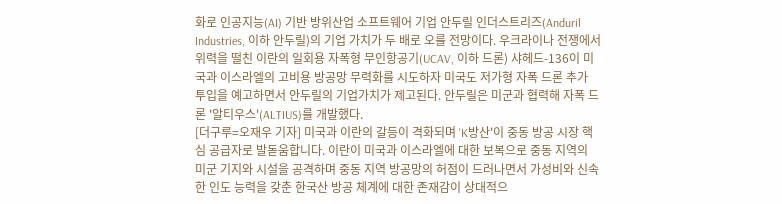화로 인공지능(AI) 기반 방위산업 소프트웨어 기업 안두릴 인더스트리즈(Anduril Industries, 이하 안두릴)의 기업 가치가 두 배로 오를 전망이다. 우크라이나 전쟁에서 위력을 떨친 이란의 일회용 자폭형 무인항공기(UCAV, 이하 드론) 샤헤드-136이 미국과 이스라엘의 고비용 방공망 무력화를 시도하자 미국도 저가형 자폭 드론 추가 투입을 예고하면서 안두릴의 기업가치가 제고된다. 안두릴은 미군과 협력해 자폭 드론 '알티우스'(ALTIUS)를 개발했다.
[더구루=오재우 기자] 미국과 이란의 갈등이 격화되며 'K방산'이 중동 방공 시장 핵심 공급자로 발돋움합니다. 이란이 미국과 이스라엘에 대한 보복으로 중동 지역의 미군 기지와 시설을 공격하며 중동 지역 방공망의 허점이 드러나면서 가성비와 신속한 인도 능력을 갖춘 한국산 방공 체계에 대한 존재감이 상대적으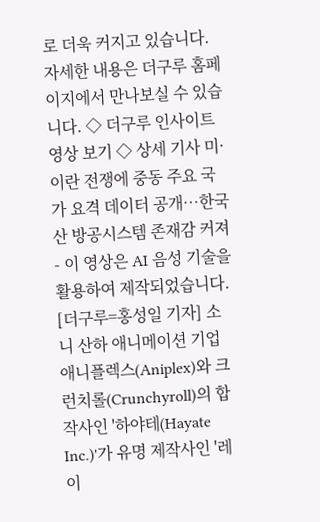로 더욱 커지고 있습니다. 자세한 내용은 더구루 홈페이지에서 만나보실 수 있습니다. ◇ 더구루 인사이트 영상 보기 ◇ 상세 기사 미·이란 전쟁에 중동 주요 국가 요격 데이터 공개…한국산 방공시스템 존재감 커져 - 이 영상은 AI 음성 기술을 활용하여 제작되었습니다.
[더구루=홍성일 기자] 소니 산하 애니메이션 기업 애니플렉스(Aniplex)와 크런치롤(Crunchyroll)의 합작사인 '하야테(Hayate Inc.)'가 유명 제작사인 '레이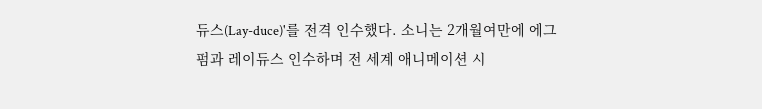듀스(Lay-duce)'를 전격 인수했다. 소니는 2개월여만에 에그펌과 레이듀스 인수하며 전 세계 애니메이션 시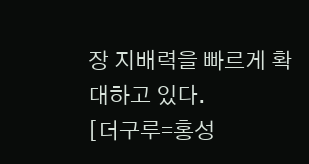장 지배력을 빠르게 확대하고 있다.
[더구루=홍성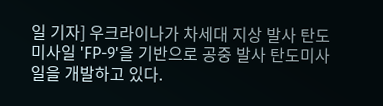일 기자] 우크라이나가 차세대 지상 발사 탄도미사일 'FP-9'을 기반으로 공중 발사 탄도미사일을 개발하고 있다.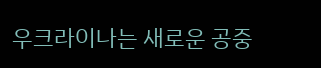우크라이나는 새로운 공중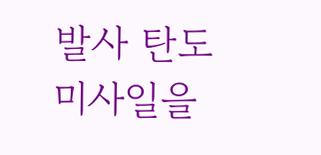발사 탄도미사일을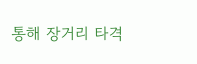통해 장거리 타격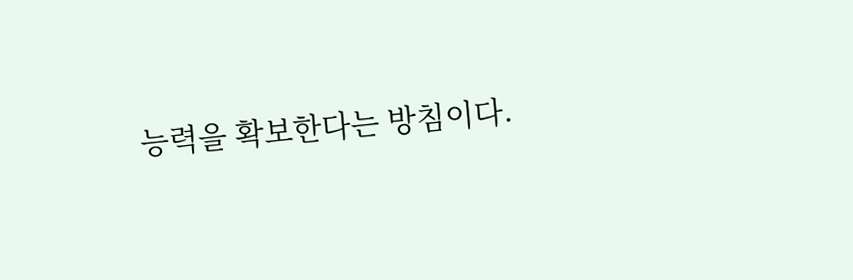능력을 확보한다는 방침이다.